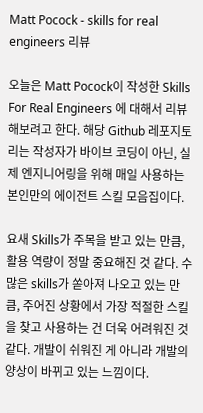Matt Pocock - skills for real engineers 리뷰

오늘은 Matt Pocock이 작성한 Skills For Real Engineers 에 대해서 리뷰해보려고 한다. 해당 Github 레포지토리는 작성자가 바이브 코딩이 아닌, 실제 엔지니어링을 위해 매일 사용하는 본인만의 에이전트 스킬 모음집이다.

요새 Skills가 주목을 받고 있는 만큼, 활용 역량이 정말 중요해진 것 같다. 수 많은 skills가 쏟아져 나오고 있는 만큼, 주어진 상황에서 가장 적절한 스킬을 찾고 사용하는 건 더욱 어려워진 것 같다. 개발이 쉬워진 게 아니라 개발의 양상이 바뀌고 있는 느낌이다.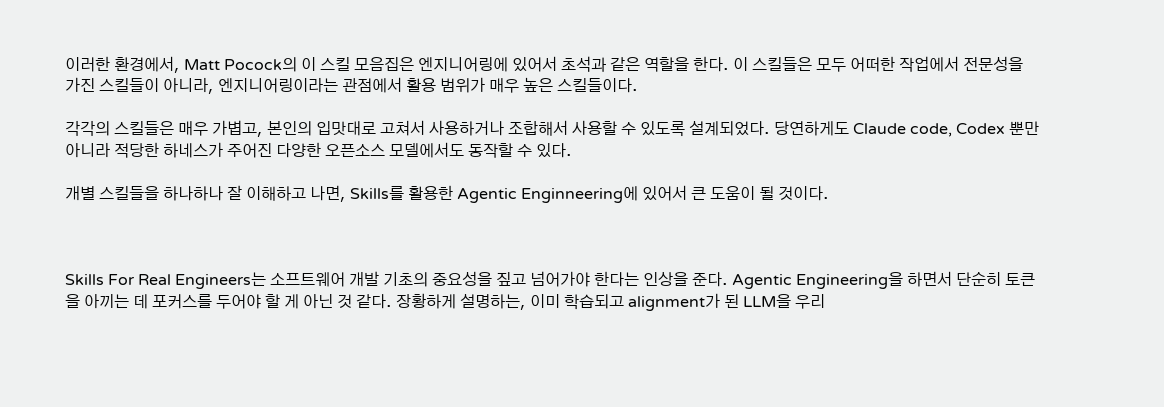이러한 환경에서, Matt Pocock의 이 스킬 모음집은 엔지니어링에 있어서 초석과 같은 역할을 한다. 이 스킬들은 모두 어떠한 작업에서 전문성을 가진 스킬들이 아니라, 엔지니어링이라는 관점에서 활용 범위가 매우 높은 스킬들이다.

각각의 스킬들은 매우 가볍고, 본인의 입맛대로 고쳐서 사용하거나 조합해서 사용할 수 있도록 설계되었다. 당연하게도 Claude code, Codex 뿐만 아니라 적당한 하네스가 주어진 다양한 오픈소스 모델에서도 동작할 수 있다.

개별 스킬들을 하나하나 잘 이해하고 나면, Skills를 활용한 Agentic Enginneering에 있어서 큰 도움이 될 것이다.



Skills For Real Engineers는 소프트웨어 개발 기초의 중요성을 짚고 넘어가야 한다는 인상을 준다. Agentic Engineering을 하면서 단순히 토큰을 아끼는 데 포커스를 두어야 할 게 아닌 것 같다. 장황하게 설명하는, 이미 학습되고 alignment가 된 LLM을 우리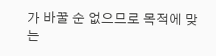가 바꿀 순 없으므로 목적에 맞는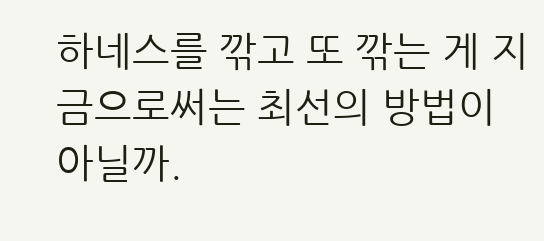하네스를 깎고 또 깎는 게 지금으로써는 최선의 방법이 아닐까.